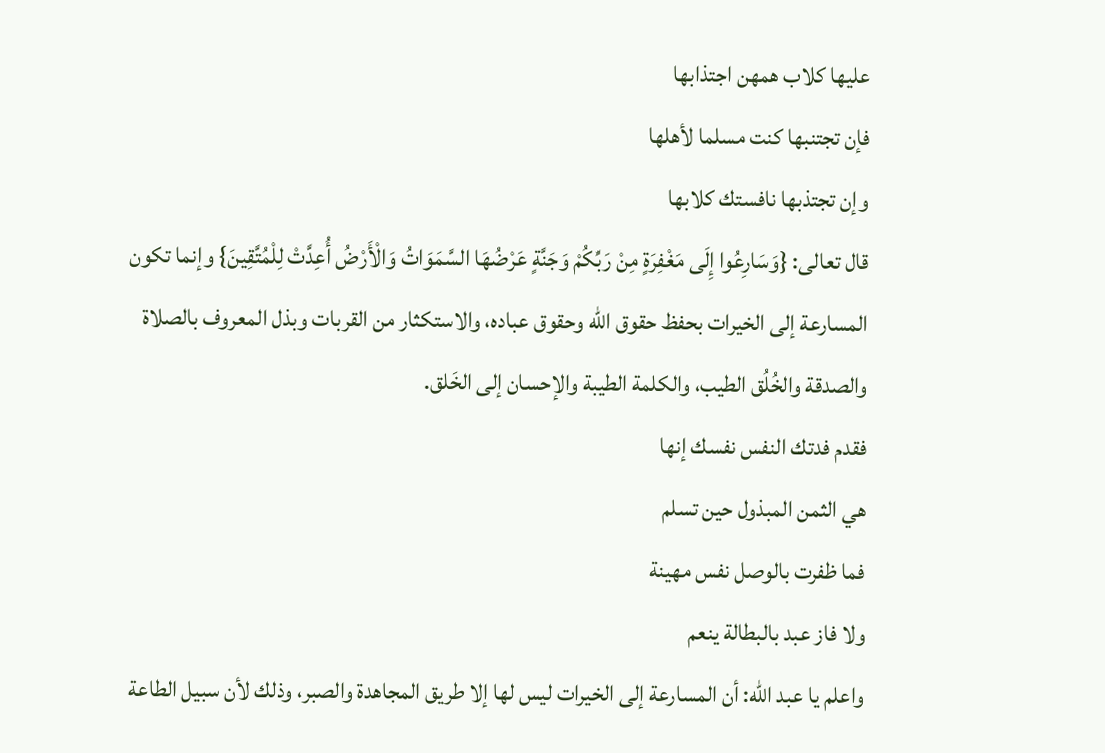عليها كلاب همهن اجتذابها
فإن تجتنبها كنت مسلما لأهلها
وإن تجتذبها نافستك كلابها
قال تعالى: {وَسَارِعُوا إِلَى مَغْفِرَةٍ مِنْ رَبِّكُمْ وَجَنَّةٍ عَرْضُهَا السَّمَوَاتُ وَالْأَرْضُ أُعِدَّتْ لِلْمُتَّقِينَ} وإنما تكون المسارعة إلى الخيرات بحفظ حقوق الله وحقوق عباده، والاستكثار من القربات وبذل المعروف بالصلاة والصدقة والخُلُق الطيب، والكلمة الطيبة والإحسان إلى الخَلق.
فقدم فدتك النفس نفسك إنها
هي الثمن المبذول حين تسلم
فما ظفرت بالوصل نفس مهينة
ولا فاز عبد بالبطالة ينعم
واعلم يا عبد الله: أن المسارعة إلى الخيرات ليس لها إلا طريق المجاهدة والصبر، وذلك لأن سبيل الطاعة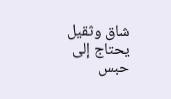شاق وثقيل يحتاج إلى حبس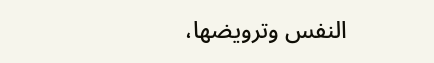النفس وترويضها،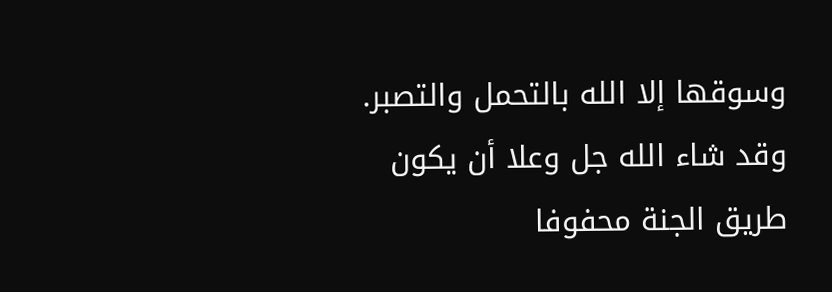وسوقها إلا الله بالتحمل والتصبر.
وقد شاء الله جل وعلا أن يكون طريق الجنة محفوفا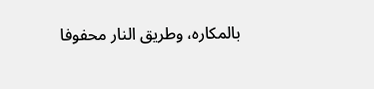بالمكاره، وطريق النار محفوفا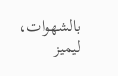بالشهوات، ليميز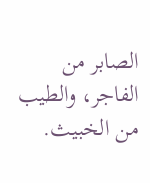الصابر من الفاجر، والطيب من الخبيث.